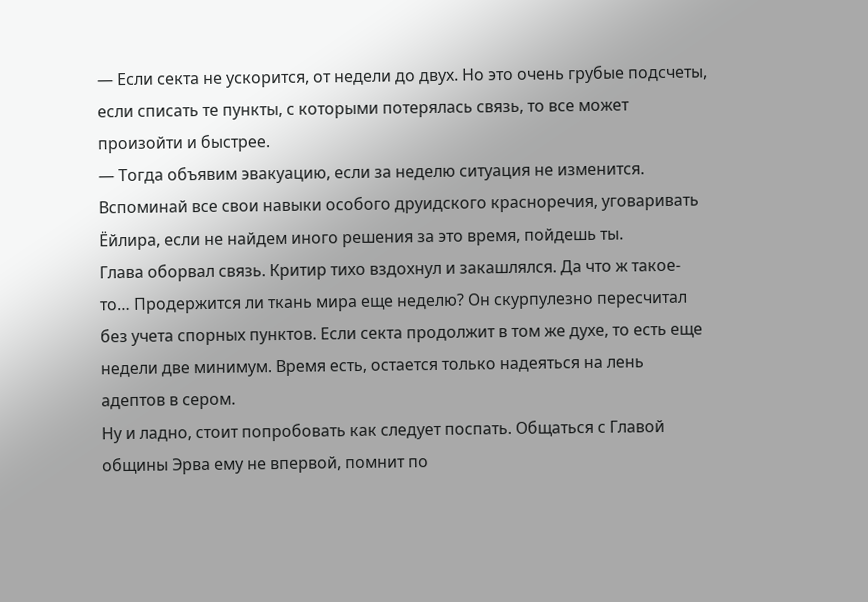— Если секта не ускорится, от недели до двух. Но это очень грубые подсчеты, если списать те пункты, с которыми потерялась связь, то все может произойти и быстрее.
— Тогда объявим эвакуацию, если за неделю ситуация не изменится. Вспоминай все свои навыки особого друидского красноречия, уговаривать Ёйлира, если не найдем иного решения за это время, пойдешь ты.
Глава оборвал связь. Критир тихо вздохнул и закашлялся. Да что ж такое-то… Продержится ли ткань мира еще неделю? Он скурпулезно пересчитал без учета спорных пунктов. Если секта продолжит в том же духе, то есть еще недели две минимум. Время есть, остается только надеяться на лень адептов в сером.
Ну и ладно, стоит попробовать как следует поспать. Общаться с Главой общины Эрва ему не впервой, помнит по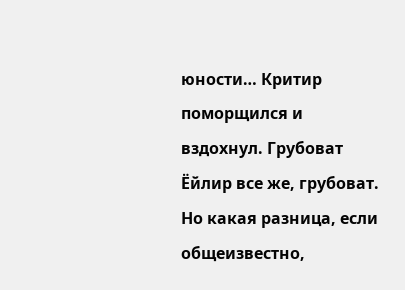юности… Критир поморщился и вздохнул. Грубоват Ёйлир все же, грубоват. Но какая разница, если общеизвестно,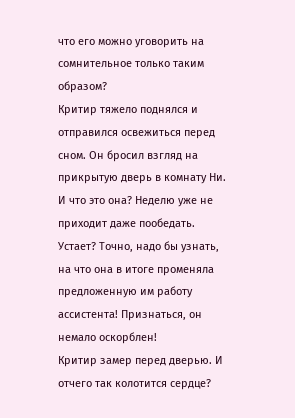что его можно уговорить на сомнительное только таким образом?
Критир тяжело поднялся и отправился освежиться перед сном. Он бросил взгляд на прикрытую дверь в комнату Ни. И что это она? Неделю уже не приходит даже пообедать. Устает? Точно, надо бы узнать, на что она в итоге променяла предложенную им работу ассистента! Признаться, он немало оскорблен!
Критир замер перед дверью. И отчего так колотится сердце?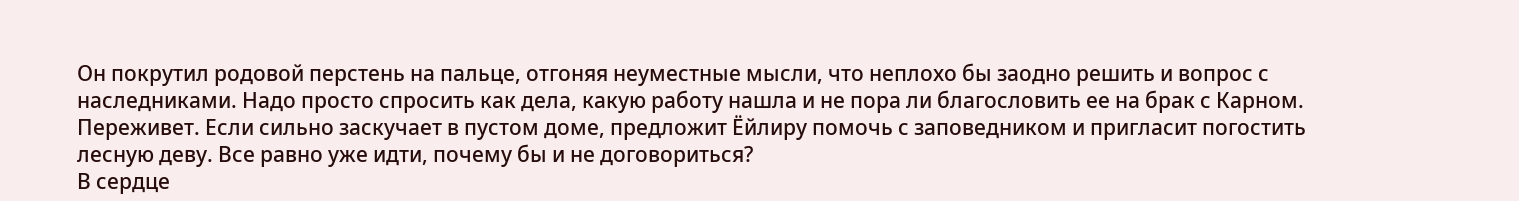Он покрутил родовой перстень на пальце, отгоняя неуместные мысли, что неплохо бы заодно решить и вопрос с наследниками. Надо просто спросить как дела, какую работу нашла и не пора ли благословить ее на брак с Карном. Переживет. Если сильно заскучает в пустом доме, предложит Ёйлиру помочь с заповедником и пригласит погостить лесную деву. Все равно уже идти, почему бы и не договориться?
В сердце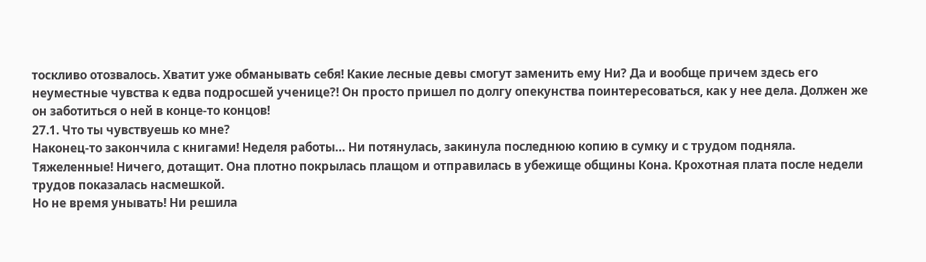тоскливо отозвалось. Хватит уже обманывать себя! Какие лесные девы смогут заменить ему Ни? Да и вообще причем здесь его неуместные чувства к едва подросшей ученице?! Он просто пришел по долгу опекунства поинтересоваться, как у нее дела. Должен же он заботиться о ней в конце-то концов!
27.1. Что ты чувствуешь ко мне?
Наконец-то закончила с книгами! Неделя работы… Ни потянулась, закинула последнюю копию в сумку и с трудом подняла. Тяжеленные! Ничего, дотащит. Она плотно покрылась плащом и отправилась в убежище общины Кона. Крохотная плата после недели трудов показалась насмешкой.
Но не время унывать! Ни решила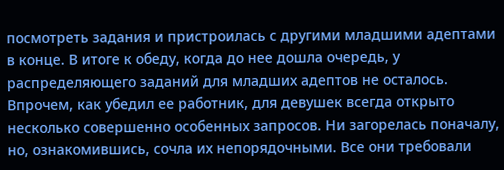посмотреть задания и пристроилась с другими младшими адептами в конце. В итоге к обеду, когда до нее дошла очередь, у распределяющего заданий для младших адептов не осталось. Впрочем, как убедил ее работник, для девушек всегда открыто несколько совершенно особенных запросов. Ни загорелась поначалу, но, ознакомившись, сочла их непорядочными. Все они требовали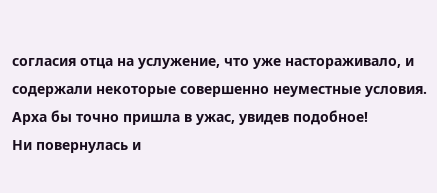согласия отца на услужение, что уже настораживало, и содержали некоторые совершенно неуместные условия. Арха бы точно пришла в ужас, увидев подобное!
Ни повернулась и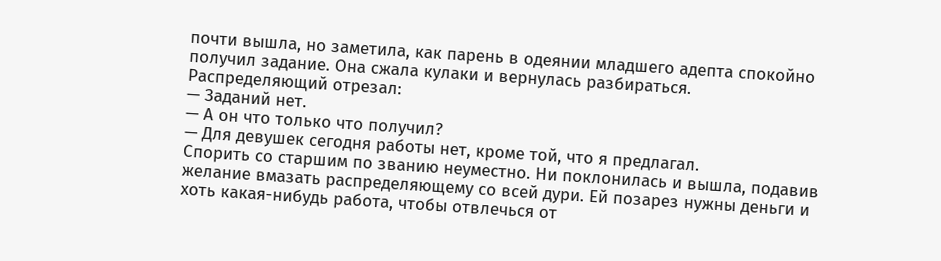почти вышла, но заметила, как парень в одеянии младшего адепта спокойно получил задание. Она сжала кулаки и вернулась разбираться. Распределяющий отрезал:
— Заданий нет.
— А он что только что получил?
— Для девушек сегодня работы нет, кроме той, что я предлагал.
Спорить со старшим по званию неуместно. Ни поклонилась и вышла, подавив желание вмазать распределяющему со всей дури. Ей позарез нужны деньги и хоть какая-нибудь работа, чтобы отвлечься от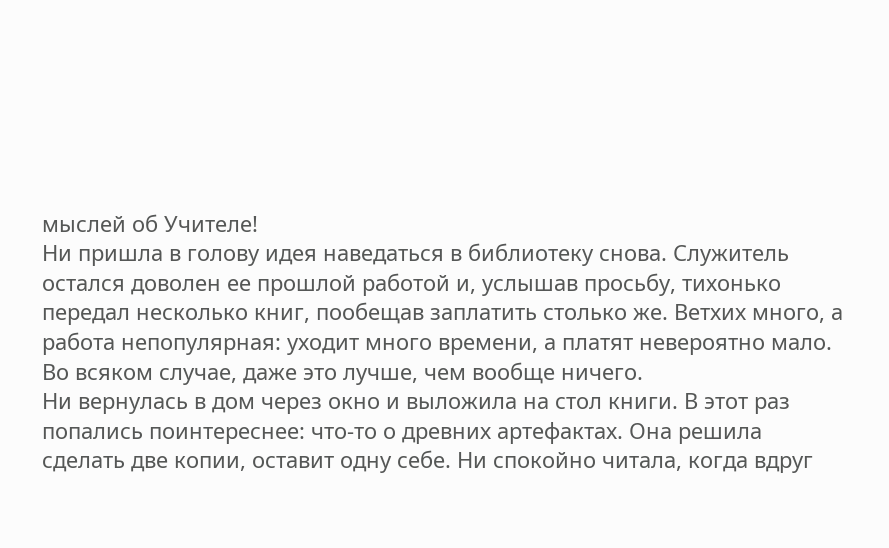мыслей об Учителе!
Ни пришла в голову идея наведаться в библиотеку снова. Служитель остался доволен ее прошлой работой и, услышав просьбу, тихонько передал несколько книг, пообещав заплатить столько же. Ветхих много, а работа непопулярная: уходит много времени, а платят невероятно мало. Во всяком случае, даже это лучше, чем вообще ничего.
Ни вернулась в дом через окно и выложила на стол книги. В этот раз попались поинтереснее: что-то о древних артефактах. Она решила сделать две копии, оставит одну себе. Ни спокойно читала, когда вдруг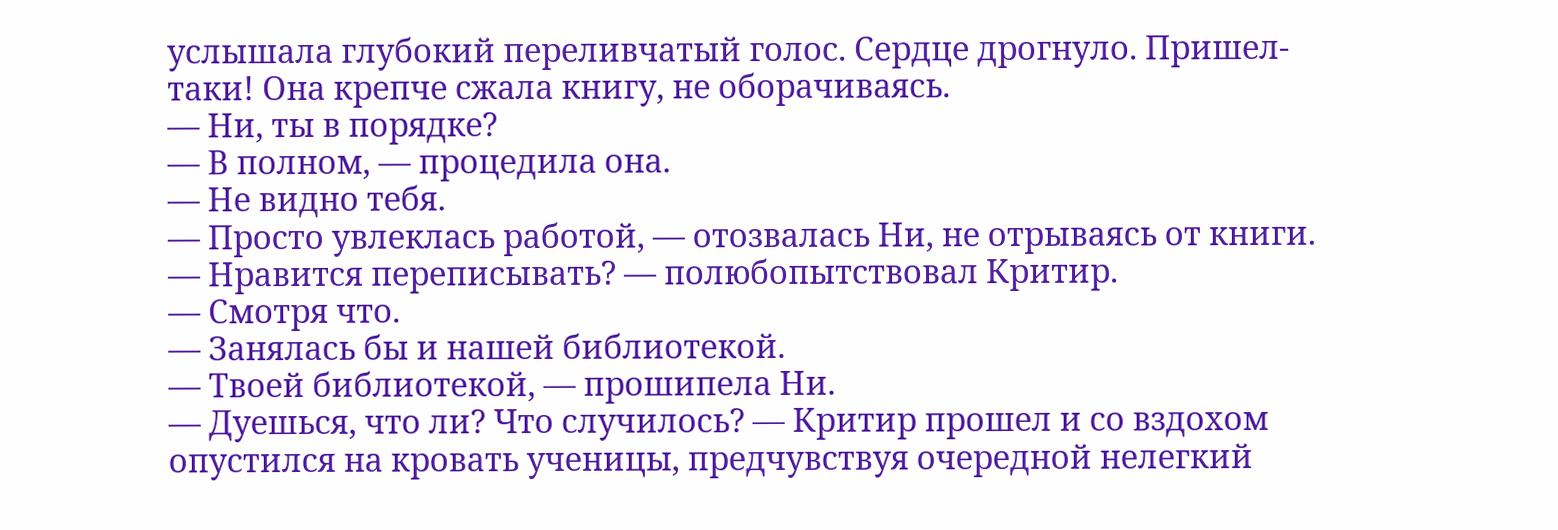услышала глубокий переливчатый голос. Сердце дрогнуло. Пришел-таки! Она крепче сжала книгу, не оборачиваясь.
— Ни, ты в порядке?
— В полном, — процедила она.
— Не видно тебя.
— Просто увлеклась работой, — отозвалась Ни, не отрываясь от книги.
— Нравится переписывать? — полюбопытствовал Критир.
— Смотря что.
— Занялась бы и нашей библиотекой.
— Твоей библиотекой, — прошипела Ни.
— Дуешься, что ли? Что случилось? — Критир прошел и со вздохом опустился на кровать ученицы, предчувствуя очередной нелегкий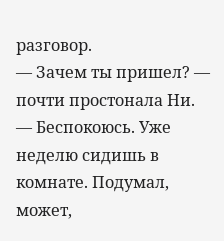разговор.
— Зачем ты пришел? — почти простонала Ни.
— Беспокоюсь. Уже неделю сидишь в комнате. Подумал, может,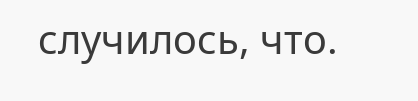случилось, что.